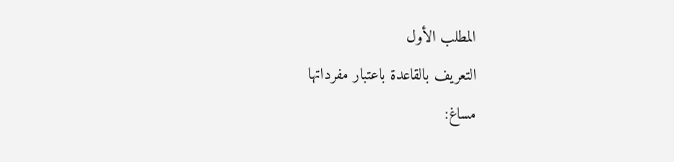المطلب الأول
التعريف بالقاعدة باعتبار مفرداتها
مساغ: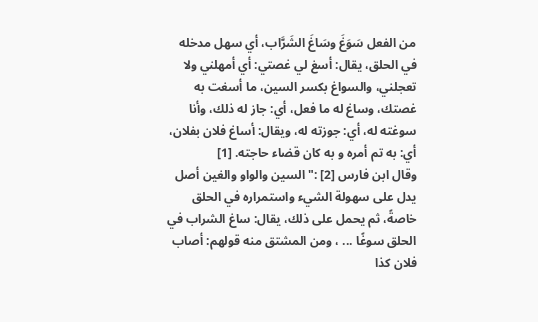من الفعل سَوَغَ وسَاغَ الشَرَّاب، أي سهل مدخله في الحلق، يقال: أسغ لي غصتي: أي أمهلني ولا تعجلني، والسواغ بكسر السين، ما أسغت به غصتك، وساغ له ما فعل، أي: جاز له ذلك، وأنا سوغته له، أي: جوزته له، ويقال: أساغ فلان بفلان، أي: به تم أمره و به كان قضاء حاجته. [1]
وقال ابن فارس [2] :"السين والواو والغين أصل يدل على سهولة الشيء واستمراره في الحلق خاصةً، ثم يحمل على ذلك، يقال: ساغ الشراب في الحلق سوغًا ... ، ومن المشتق منه قولهم: أصاب فلان كذا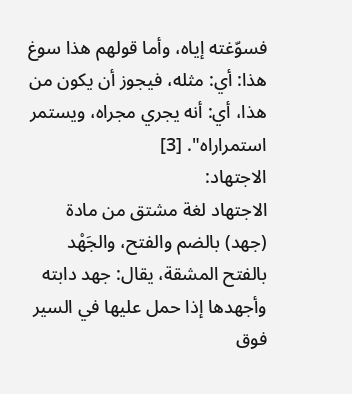فسوّغته إياه، وأما قولهم هذا سوغ هذا: أي: مثله، فيجوز أن يكون من هذا، أي: أنه يجري مجراه، ويستمر استمراراه". [3]
الاجتهاد:
الاجتهاد لغة مشتق من مادة (جهد) بالضم والفتح، والجَهْد بالفتح المشقة، يقال: جهد دابته وأجهدها إذا حمل عليها في السير فوق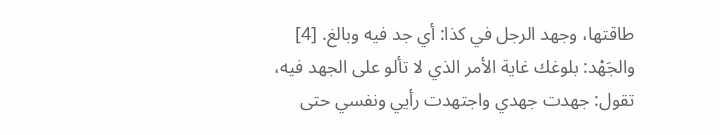طاقتها، وجهد الرجل في كذا: أي جد فيه وبالغ. [4]
والجَهْد: بلوغك غاية الأمر الذي لا تألو على الجهد فيه، تقول: جهدت جهدي واجتهدت رأيي ونفسي حتى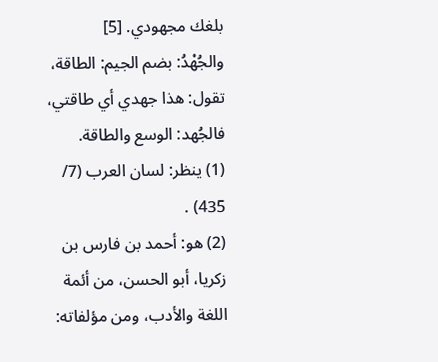بلغك مجهودي. [5]
والجُهْدُ: بضم الجيم: الطاقة، تقول: هذا جهدي أي طاقتي، فالجُهد: الوسع والطاقة.
(1) ينظر: لسان العرب (7/ 435) .
(2) هو: أحمد بن فارس بن زكريا، أبو الحسن، من أئمة اللغة والأدب، ومن مؤلفاته: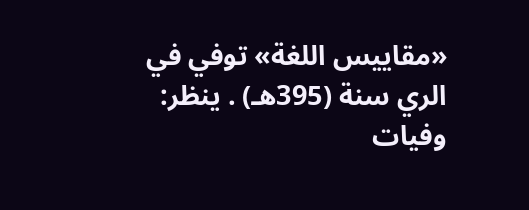«مقاييس اللغة» توفي في الري سنة (395هـ) . ينظر: وفيات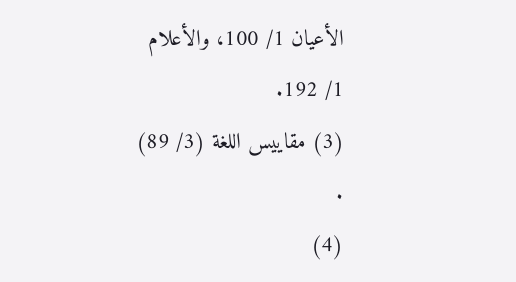الأعيان 1/ 100، والأعلام 1/ 192.
(3) مقاييس اللغة (3/ 89) .
(4)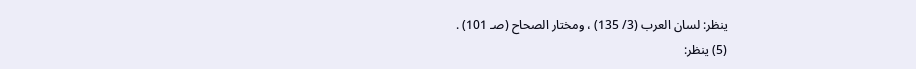ينظر: لسان العرب (3/ 135) ، ومختار الصحاح (صـ 101) .
(5) ينظر: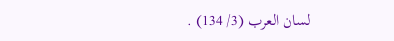لسان العرب (3/ 134) .